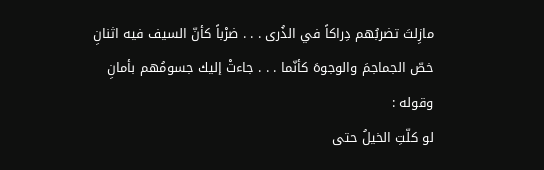مازِلتَ تضربُهم دِراكاً في الذُرى . . . ضرْباً كأنّ السيف فيه اثنانِ
خصّ الجماجمَ والوجوهَ كأنّما . . . جاءتْ إليك جسومُهم بأمانِ
وقوله :
لو كلّتِ الخيلُ حتى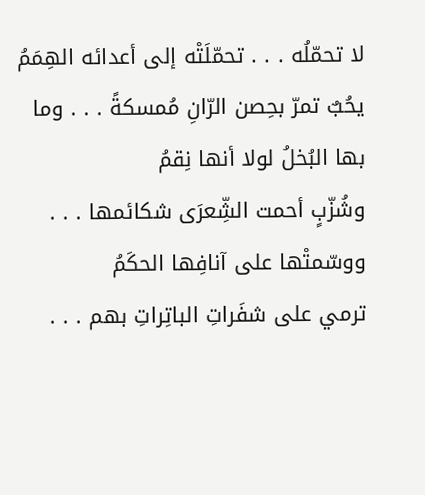لا تحمّلُه . . . تحمّلَتْه إلى أعدائه الهِمَمُ
يحُبٌ تمرّ بحِصن الرّانِ مُمسكةً . . . وما بها البُخلُ لولا أنها نِقمُ
وشُزّبٍ أحمت الشِّعرَى شكائمها . . . ووسّمتْها على آنافِها الحكَمُ
ترمي على شفَراتِ الباتِراتِ بهم . . .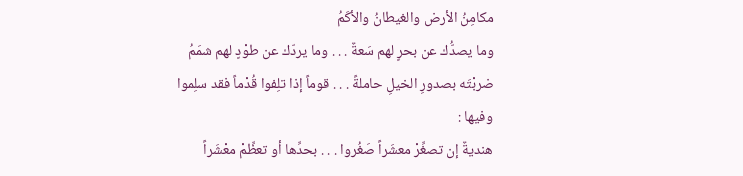مكامِنُ الأرض والغيطانُ والأكَمُ
وما يصدُّك عن بحرٍ لهم سَعةٌ . . . وما يردّك عن طوْدٍ لهم شمَمُ
ضربْتَه بصدورِ الخيلِ حاملةً . . . قوماً إذا تلِفوا قُدْماً فقد سلِموا
وفيها :
هنديةٌ إن تصغِّرْ معشَراً صَغُروا . . . بحدِّها أو تعظِّمْ معْشَراً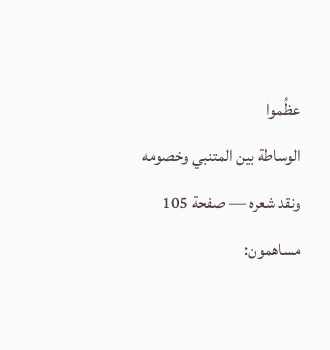عظُموا
الوساطة بين المتنبي وخصومه ونقد شعره — صفحة 105
مساهمون: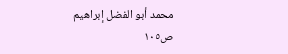محمد أبو الفضل إبراهيم
ص١٠٥